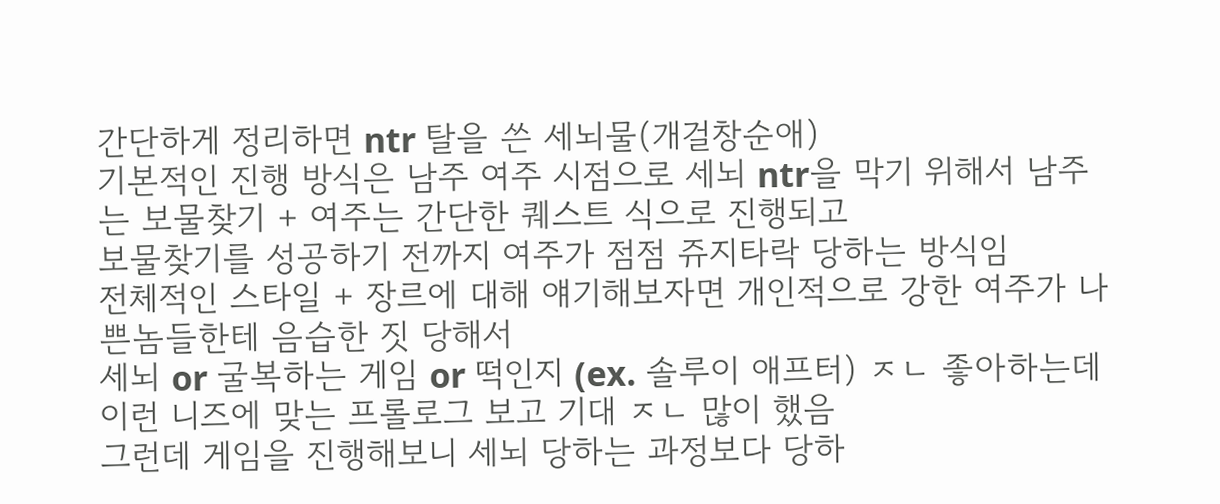간단하게 정리하면 ntr 탈을 쓴 세뇌물(개걸창순애)
기본적인 진행 방식은 남주 여주 시점으로 세뇌 ntr을 막기 위해서 남주는 보물찾기 + 여주는 간단한 퀘스트 식으로 진행되고
보물찾기를 성공하기 전까지 여주가 점점 쥬지타락 당하는 방식임
전체적인 스타일 + 장르에 대해 얘기해보자면 개인적으로 강한 여주가 나쁜놈들한테 음습한 짓 당해서
세뇌 or 굴복하는 게임 or 떡인지 (ex. 솔루이 애프터) ㅈㄴ 좋아하는데 이런 니즈에 맞는 프롤로그 보고 기대 ㅈㄴ 많이 했음
그런데 게임을 진행해보니 세뇌 당하는 과정보다 당하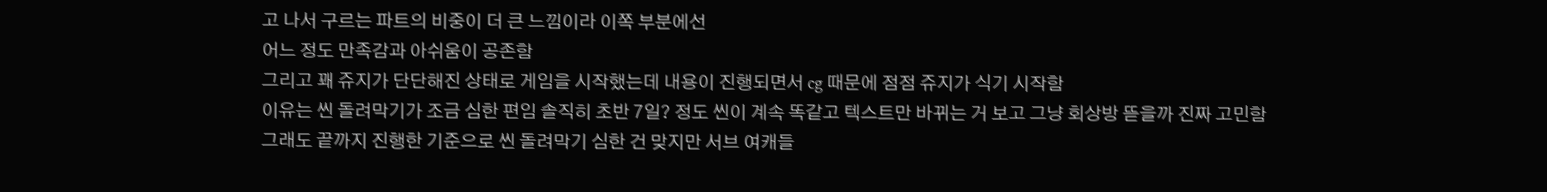고 나서 구르는 파트의 비중이 더 큰 느낌이라 이쪽 부분에선
어느 정도 만족감과 아쉬움이 공존함
그리고 꽤 쥬지가 단단해진 상태로 게임을 시작했는데 내용이 진행되면서 cg 때문에 점점 쥬지가 식기 시작함
이유는 씬 돌려막기가 조금 심한 편임 솔직히 초반 7일? 정도 씬이 계속 똑같고 텍스트만 바뀌는 거 보고 그냥 회상방 뜯을까 진짜 고민함
그래도 끝까지 진행한 기준으로 씬 돌려막기 심한 건 맞지만 서브 여캐들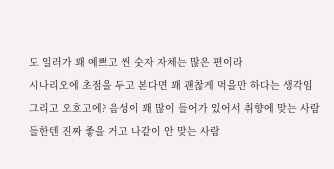도 일러가 꽤 예쁘고 씬 숫자 자체는 많은 편이라
시나리오에 초점을 두고 본다면 꽤 괜찮게 먹을만 하다는 생각임
그리고 오호고에? 음성이 꽤 많이 들어가 있어서 취향에 맞는 사람들한텐 진짜 좋을 거고 나같이 안 맞는 사람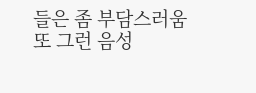들은 좀 부담스러움
또 그런 음성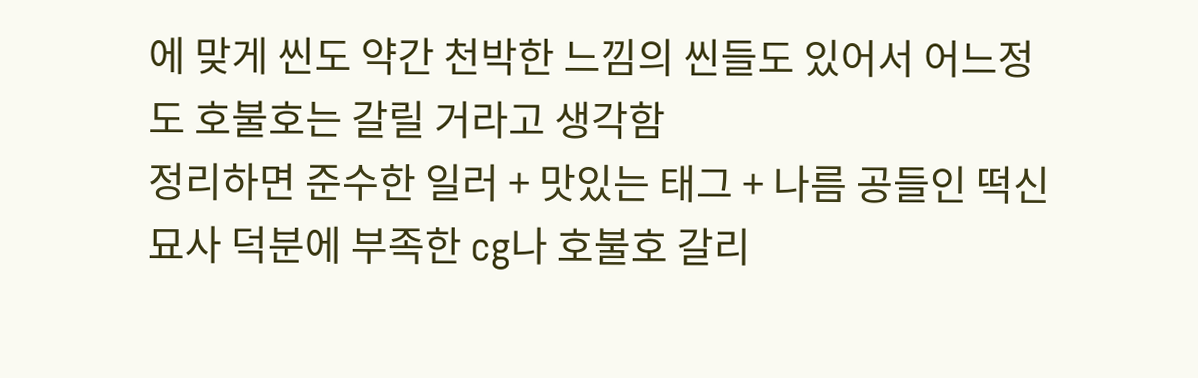에 맞게 씬도 약간 천박한 느낌의 씬들도 있어서 어느정도 호불호는 갈릴 거라고 생각함
정리하면 준수한 일러 + 맛있는 태그 + 나름 공들인 떡신 묘사 덕분에 부족한 cg나 호불호 갈리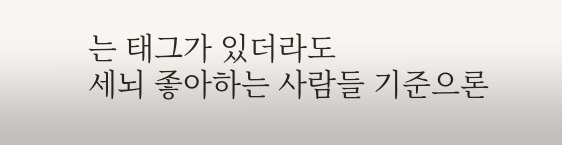는 태그가 있더라도
세뇌 좋아하는 사람들 기준으론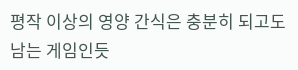평작 이상의 영양 간식은 충분히 되고도 남는 게임인듯